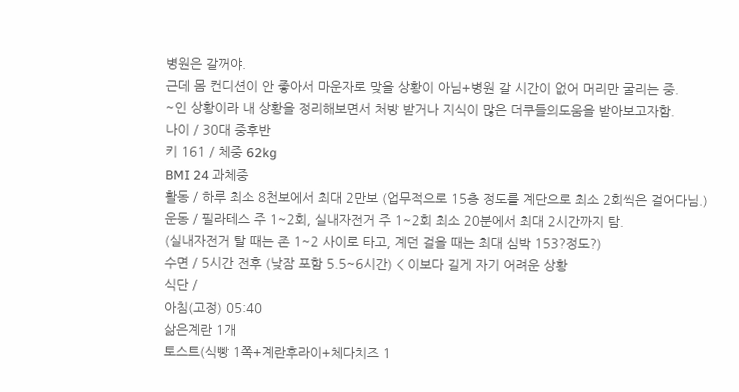병원은 갈꺼야.
근데 몸 컨디션이 안 좋아서 마운자로 맞을 상황이 아님+병원 갈 시간이 없어 머리만 굴리는 중.
~인 상황이라 내 상황을 정리해보면서 처방 받거나 지식이 많은 더쿠들의도움을 받아보고자함.
나이 / 30대 중후반
키 161 / 체중 62kg
BMI 24 과체중
활동 / 하루 최소 8천보에서 최대 2만보 (업무적으로 15층 정도를 계단으로 최소 2회씩은 걸어다님.)
운동 / 필라테스 주 1~2회, 실내자전거 주 1~2회 최소 20분에서 최대 2시간까지 탐.
(실내자전거 탈 때는 존 1~2 사이로 타고, 계던 걸을 때는 최대 심박 153?정도?)
수면 / 5시간 전후 (낮잠 포함 5.5~6시간) < 이보다 길게 자기 어려운 상황
식단 /
아침(고정) 05:40
삶은계란 1개
토스트(식빵 1쪽+계란후라이+체다치즈 1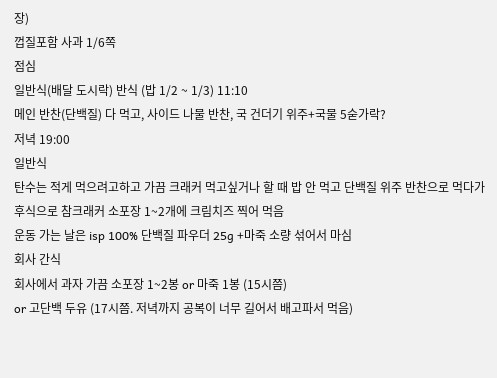장)
껍질포함 사과 1/6쪽
점심
일반식(배달 도시락) 반식 (밥 1/2 ~ 1/3) 11:10
메인 반찬(단백질) 다 먹고, 사이드 나물 반찬, 국 건더기 위주+국물 5숟가락?
저녁 19:00
일반식
탄수는 적게 먹으려고하고 가끔 크래커 먹고싶거나 할 때 밥 안 먹고 단백질 위주 반찬으로 먹다가 후식으로 참크래커 소포장 1~2개에 크림치즈 찍어 먹음
운동 가는 날은 isp 100% 단백질 파우더 25g +마죽 소량 섞어서 마심
회사 간식
회사에서 과자 가끔 소포장 1~2봉 or 마죽 1봉 (15시쯤)
or 고단백 두유 (17시쯤. 저녁까지 공복이 너무 길어서 배고파서 먹음)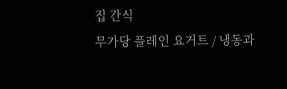집 간식
무가당 플레인 요거트 / 냉동과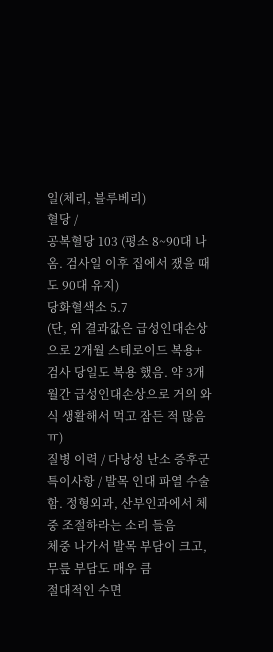일(체리, 블루베리)
혈당 /
공복혈당 103 (평소 8~90대 나옴. 검사일 이후 집에서 쟀을 때도 90대 유지)
당화혈색소 5.7
(단, 위 결과값은 급성인대손상으로 2개월 스테로이드 복용+검사 당일도 복용 했음. 약 3개월간 급성인대손상으로 거의 와식 생활해서 먹고 잠든 적 많음ㅠ)
질병 이력 / 다낭성 난소 증후군
특이사항 / 발목 인대 파열 수술함. 정형외과, 산부인과에서 체중 조절하라는 소리 들음
체중 나가서 발목 부담이 크고, 무릎 부담도 매우 큼
절대적인 수면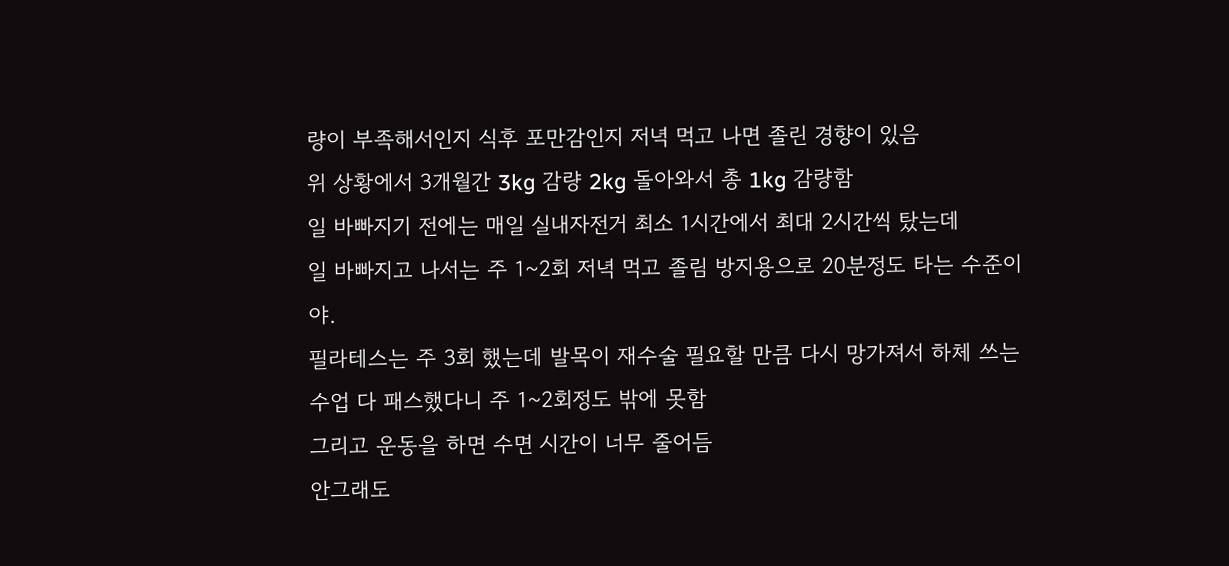량이 부족해서인지 식후 포만감인지 저녁 먹고 나면 졸린 경향이 있음
위 상황에서 3개월간 3kg 감량 2kg 돌아와서 총 1kg 감량함
일 바빠지기 전에는 매일 실내자전거 최소 1시간에서 최대 2시간씩 탔는데
일 바빠지고 나서는 주 1~2회 저녁 먹고 졸림 방지용으로 20분정도 타는 수준이야.
필라테스는 주 3회 했는데 발목이 재수술 필요할 만큼 다시 망가져서 하체 쓰는 수업 다 패스했다니 주 1~2회정도 밖에 못함
그리고 운동을 하면 수면 시간이 너무 줄어듬
안그래도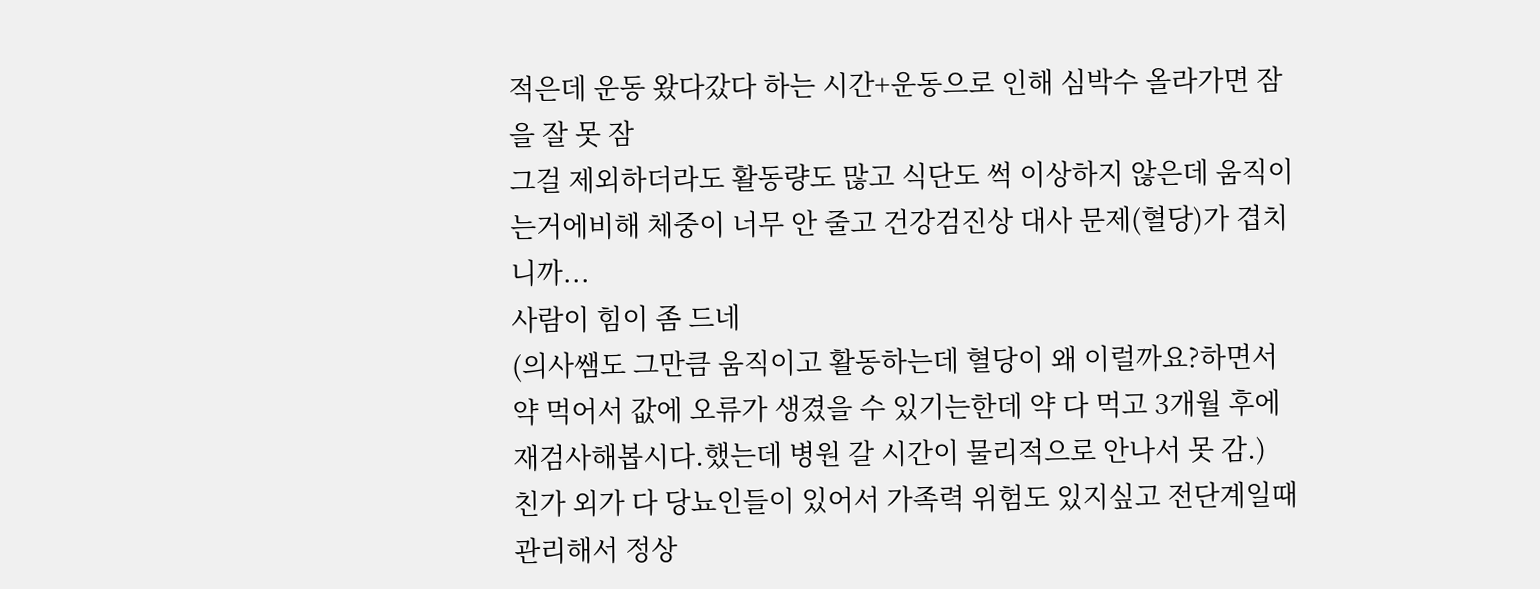적은데 운동 왔다갔다 하는 시간+운동으로 인해 심박수 올라가면 잠을 잘 못 잠
그걸 제외하더라도 활동량도 많고 식단도 썩 이상하지 않은데 움직이는거에비해 체중이 너무 안 줄고 건강검진상 대사 문제(혈당)가 겹치니까...
사람이 힘이 좀 드네
(의사쌤도 그만큼 움직이고 활동하는데 혈당이 왜 이럴까요?하면서 약 먹어서 값에 오류가 생겼을 수 있기는한데 약 다 먹고 3개월 후에 재검사해봅시다.했는데 병원 갈 시간이 물리적으로 안나서 못 감.)
친가 외가 다 당뇨인들이 있어서 가족력 위험도 있지싶고 전단계일때 관리해서 정상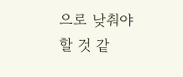으로 낮춰야 할 것 같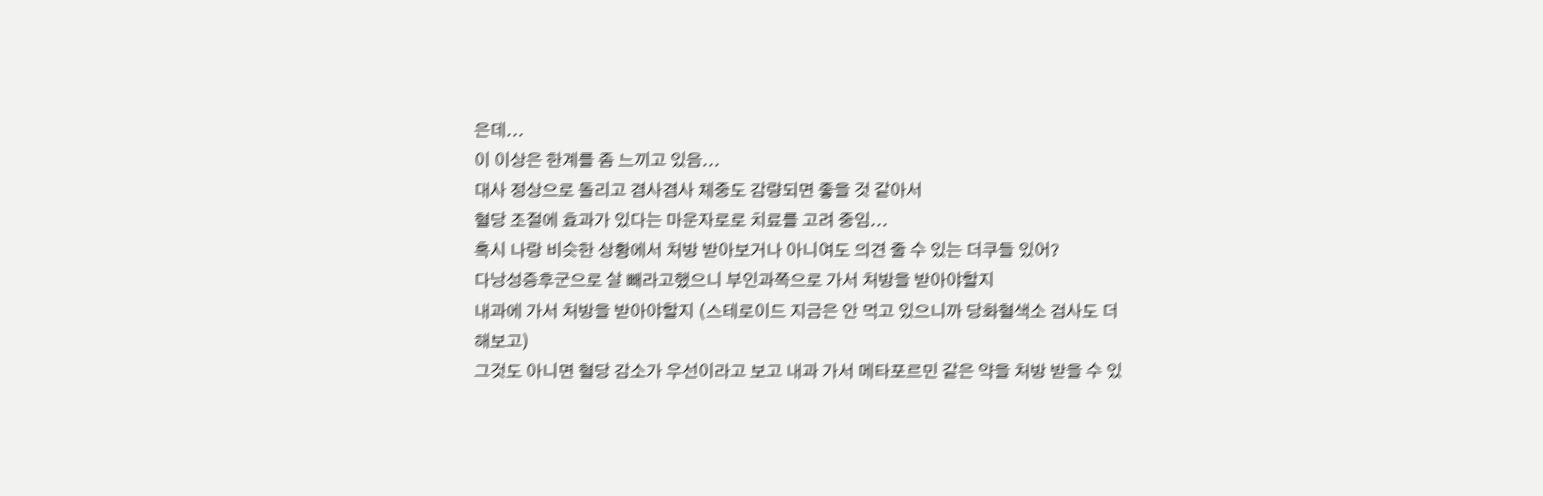은데...
이 이상은 한계를 좀 느끼고 있음...
대사 정상으로 돌리고 겸사겸사 체중도 감량되면 좋을 것 같아서
혈당 조절에 효과가 있다는 마운자로로 치료를 고려 중임...
혹시 나랑 비슷한 상황에서 처방 받아보거나 아니여도 의견 줄 수 있는 더쿠들 있어?
다낭성증후군으로 살 빼라고했으니 부인과쪽으로 가서 처방을 받아야할지
내과에 가서 처방을 받아야할지 (스테로이드 지금은 안 먹고 있으니까 당화혈색소 검사도 더 해보고)
그것도 아니면 혈당 감소가 우선이라고 보고 내과 가서 메타포르민 같은 약을 처방 받을 수 있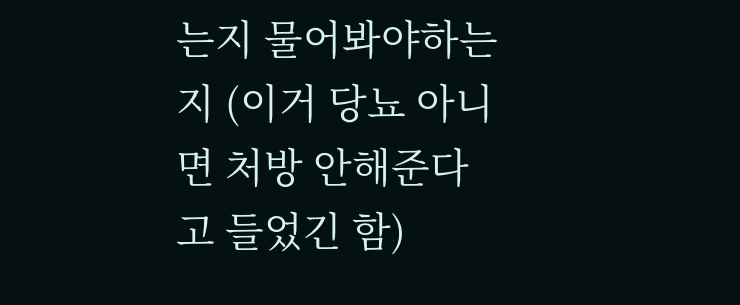는지 물어봐야하는지 (이거 당뇨 아니면 처방 안해준다고 들었긴 함)